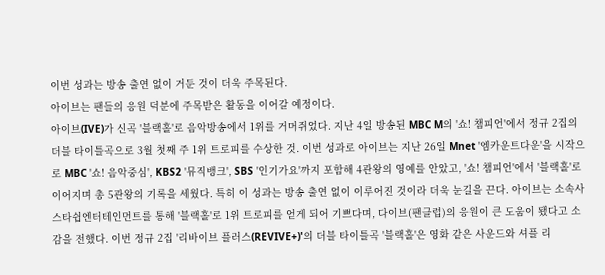이번 성과는 방송 출연 없이 거둔 것이 더욱 주목된다.
아이브는 팬들의 응원 덕분에 주목받은 활동을 이어갈 예정이다.
아이브(IVE)가 신곡 '블랙홀'로 음악방송에서 1위를 거머쥐었다. 지난 4일 방송된 MBC M의 '쇼! 챔피언'에서 정규 2집의 더블 타이틀곡으로 3월 첫째 주 1위 트로피를 수상한 것. 이번 성과로 아이브는 지난 26일 Mnet '엠카운트다운'을 시작으로 MBC '쇼! 음악중심', KBS2 '뮤직뱅크', SBS '인기가요'까지 포함해 4관왕의 영예를 안았고, '쇼! 챔피언'에서 '블랙홀'로 이어지며 총 5관왕의 기록을 세웠다. 특히 이 성과는 방송 출연 없이 이루어진 것이라 더욱 눈길을 끈다. 아이브는 소속사 스타쉽엔터테인먼트를 통해 '블랙홀'로 1위 트로피를 얻게 되어 기쁘다며, 다이브(팬클럽)의 응원이 큰 도움이 됐다고 소감을 전했다. 이번 정규 2집 '리바이브 플러스(REVIVE+)'의 더블 타이틀곡 '블랙홀'은 영화 같은 사운드와 셔플 리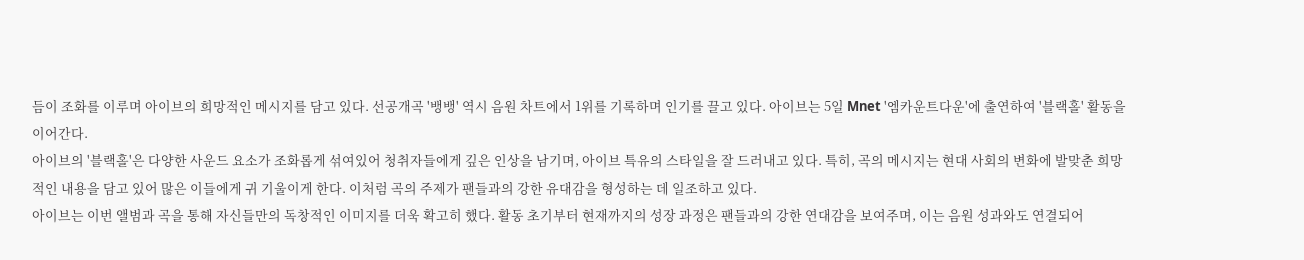듬이 조화를 이루며 아이브의 희망적인 메시지를 담고 있다. 선공개곡 '뱅뱅' 역시 음원 차트에서 1위를 기록하며 인기를 끌고 있다. 아이브는 5일 Mnet '엠카운트다운'에 출연하여 '블랙홀' 활동을 이어간다.
아이브의 '블랙홀'은 다양한 사운드 요소가 조화롭게 섞여있어 청취자들에게 깊은 인상을 남기며, 아이브 특유의 스타일을 잘 드러내고 있다. 특히, 곡의 메시지는 현대 사회의 변화에 발맞춘 희망적인 내용을 담고 있어 많은 이들에게 귀 기울이게 한다. 이처럼 곡의 주제가 팬들과의 강한 유대감을 형성하는 데 일조하고 있다.
아이브는 이번 앨범과 곡을 통해 자신들만의 독창적인 이미지를 더욱 확고히 했다. 활동 초기부터 현재까지의 성장 과정은 팬들과의 강한 연대감을 보여주며, 이는 음원 성과와도 연결되어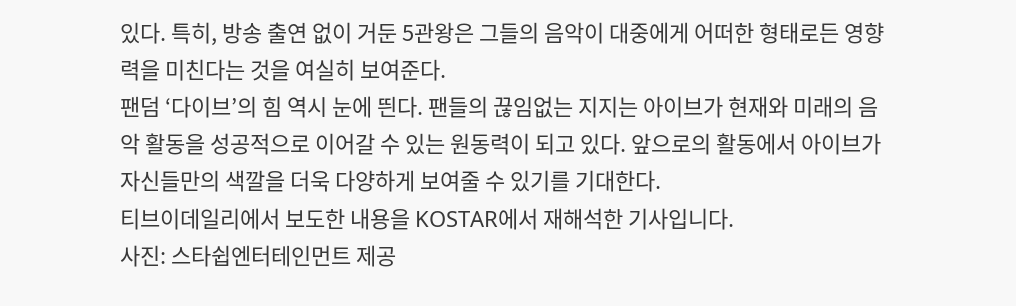있다. 특히, 방송 출연 없이 거둔 5관왕은 그들의 음악이 대중에게 어떠한 형태로든 영향력을 미친다는 것을 여실히 보여준다.
팬덤 ‘다이브’의 힘 역시 눈에 띈다. 팬들의 끊임없는 지지는 아이브가 현재와 미래의 음악 활동을 성공적으로 이어갈 수 있는 원동력이 되고 있다. 앞으로의 활동에서 아이브가 자신들만의 색깔을 더욱 다양하게 보여줄 수 있기를 기대한다.
티브이데일리에서 보도한 내용을 KOSTAR에서 재해석한 기사입니다.
사진: 스타쉽엔터테인먼트 제공